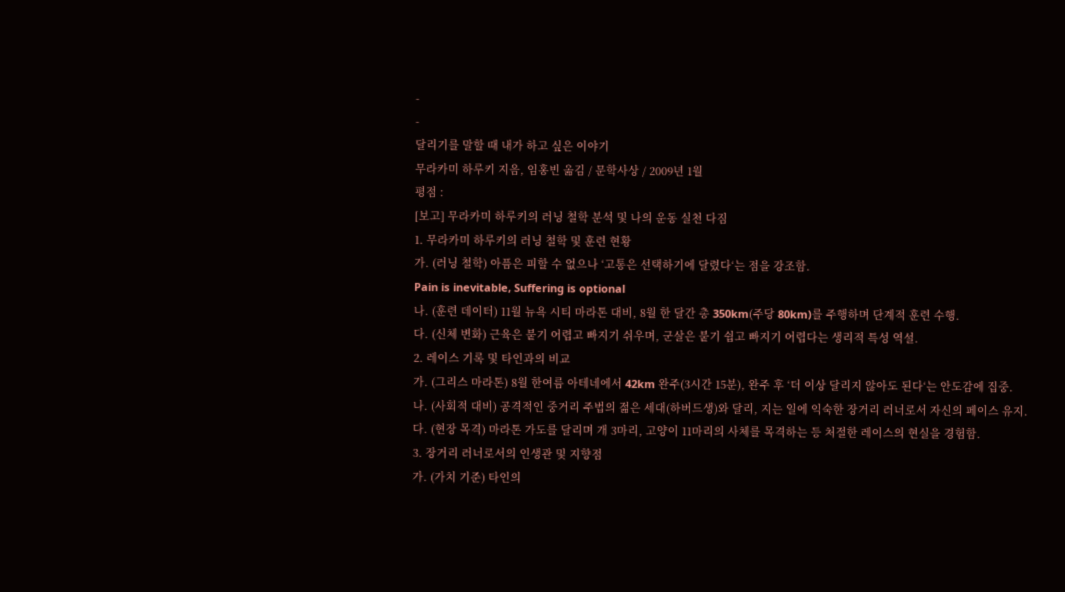-
-
달리기를 말할 때 내가 하고 싶은 이야기
무라카미 하루키 지음, 임홍빈 옮김 / 문학사상 / 2009년 1월
평점 :
[보고] 무라카미 하루키의 러닝 철학 분석 및 나의 운동 실천 다짐
1. 무라카미 하루키의 러닝 철학 및 훈련 현황
가. (러닝 철학) 아픔은 피할 수 없으나 ‘고통은 선택하기에 달렸다‘는 점을 강조함.
Pain is inevitable, Suffering is optional
나. (훈련 데이터) 11월 뉴욕 시티 마라톤 대비, 8월 한 달간 총 350km(주당 80km)를 주행하며 단계적 훈련 수행.
다. (신체 변화) 근육은 붙기 어렵고 빠지기 쉬우며, 군살은 붙기 쉽고 빠지기 어렵다는 생리적 특성 역설.
2. 레이스 기록 및 타인과의 비교
가. (그리스 마라톤) 8월 한여름 아테네에서 42km 완주(3시간 15분), 완주 후 ‘더 이상 달리지 않아도 된다‘는 안도감에 집중.
나. (사회적 대비) 공격적인 중거리 주법의 젊은 세대(하버드생)와 달리, 지는 일에 익숙한 장거리 러너로서 자신의 페이스 유지.
다. (현장 목격) 마라톤 가도를 달리며 개 3마리, 고양이 11마리의 사체를 목격하는 등 처절한 레이스의 현실을 경험함.
3. 장거리 러너로서의 인생관 및 지향점
가. (가치 기준) 타인의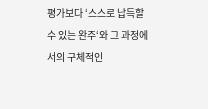평가보다 ‘스스로 납득할 수 있는 완주‘와 그 과정에서의 구체적인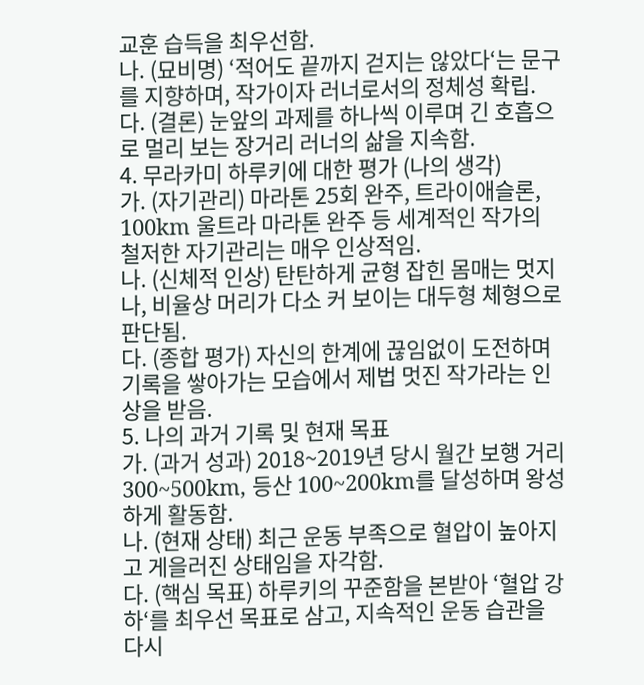교훈 습득을 최우선함.
나. (묘비명) ‘적어도 끝까지 걷지는 않았다‘는 문구를 지향하며, 작가이자 러너로서의 정체성 확립.
다. (결론) 눈앞의 과제를 하나씩 이루며 긴 호흡으로 멀리 보는 장거리 러너의 삶을 지속함.
4. 무라카미 하루키에 대한 평가 (나의 생각)
가. (자기관리) 마라톤 25회 완주, 트라이애슬론, 100km 울트라 마라톤 완주 등 세계적인 작가의 철저한 자기관리는 매우 인상적임.
나. (신체적 인상) 탄탄하게 균형 잡힌 몸매는 멋지나, 비율상 머리가 다소 커 보이는 대두형 체형으로 판단됨.
다. (종합 평가) 자신의 한계에 끊임없이 도전하며 기록을 쌓아가는 모습에서 제법 멋진 작가라는 인상을 받음.
5. 나의 과거 기록 및 현재 목표
가. (과거 성과) 2018~2019년 당시 월간 보행 거리 300~500km, 등산 100~200km를 달성하며 왕성하게 활동함.
나. (현재 상태) 최근 운동 부족으로 혈압이 높아지고 게을러진 상태임을 자각함.
다. (핵심 목표) 하루키의 꾸준함을 본받아 ‘혈압 강하‘를 최우선 목표로 삼고, 지속적인 운동 습관을 다시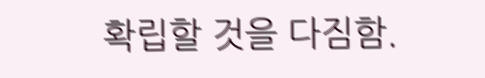확립할 것을 다짐함.